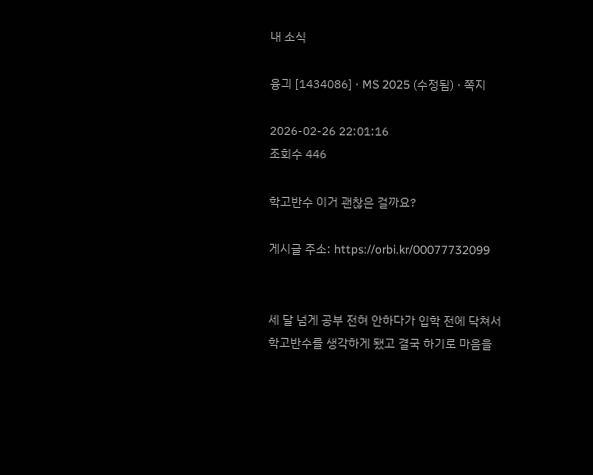내 소식

융긔 [1434086] · MS 2025 (수정됨) · 쪽지

2026-02-26 22:01:16
조회수 446

학고반수 이거 괜찮은 걸까요?

게시글 주소: https://orbi.kr/00077732099


세 달 넘게 공부 전혀 안하다가 입학 전에 닥쳐서 학고반수를 생각하게 됐고 결국 하기로 마음을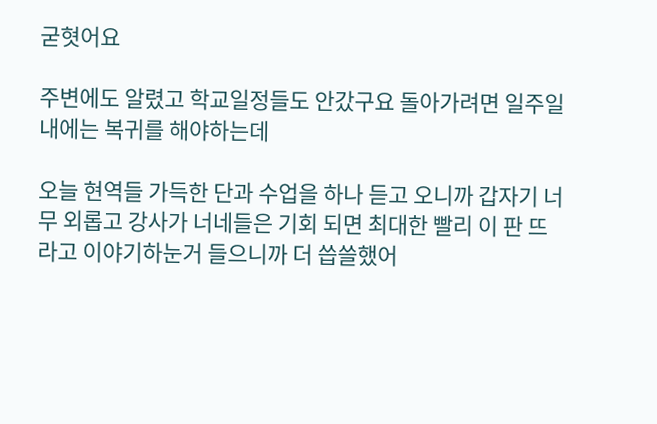굳혓어요

주변에도 알렸고 학교일정들도 안갔구요 돌아가려면 일주일 내에는 복귀를 해야하는데

오늘 현역들 가득한 단과 수업을 하나 듣고 오니까 갑자기 너무 외롭고 강사가 너네들은 기회 되면 최대한 빨리 이 판 뜨라고 이야기하눈거 들으니까 더 씁쓸했어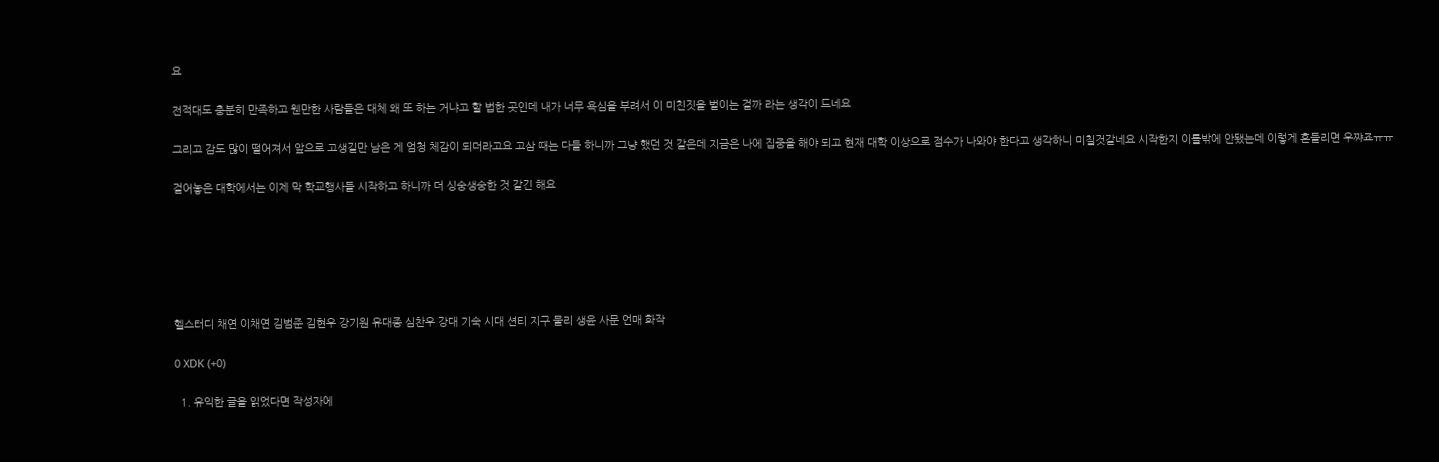요

전적대도 충분히 만족하고 웬만한 사람들은 대체 왜 또 하는 거냐고 할 법한 곳인데 내가 너무 욕심을 부려서 이 미친짓을 벌이는 걸까 라는 생각이 드네요

그리고 감도 많이 떨어져서 앞으로 고생길만 남은 게 엄청 체감이 되더라고요 고삼 때는 다들 하니까 그냥 했던 것 같은데 지금은 나에 집중을 해야 되고 현재 대학 이상으로 점수가 나와야 한다고 생각하니 미칠것같네요 시작한지 이틀밖에 안됐는데 이렇게 흔들리면 우쨔죠ㅠㅠ

걸어놓은 대학에서는 이제 막 학교행사들 시작하고 하니까 더 싱숭생숭한 것 같긴 해요






헬스터디 채연 이채연 김범준 김현우 강기원 유대종 심찬우 강대 기숙 시대 션티 지구 물리 생윤 사문 언매 화작

0 XDK (+0)

  1. 유익한 글을 읽었다면 작성자에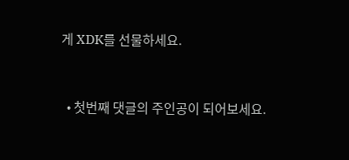게 XDK를 선물하세요.


  • 첫번째 댓글의 주인공이 되어보세요.